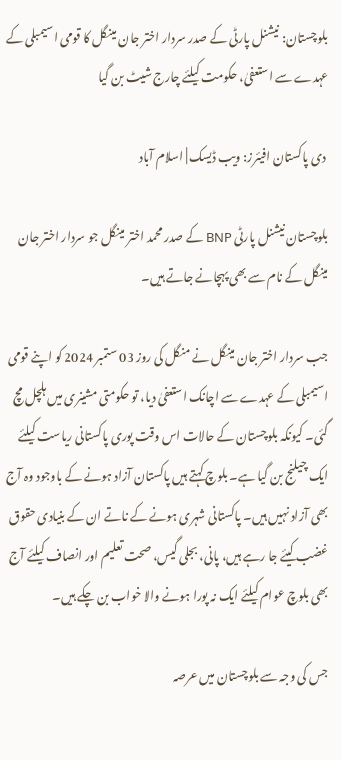بلوچستان: نیشنل پارٹی کے صدر سردار اختر جان مینگل کا قومی اسیمبلی کے عہدے سے استعفیٰ، حکومت کیلئے چارج شیٹ بن گیا

 دی پاکستان افیئرز: ویب ڈیسک | اسلام آباد

بلوچستان نیشنل پارٹی BNP کے صدر محمد اختر مینگل جو سردار اختر جان مینگل کے نام سے بھی پہچانے جاتے ہیں۔

جب سردار اختر جان مینگل نے منگل کی روز 03 ستمبر 2024 کو اپنے قومی اسیمبلی کے عہدے سے اچانک استعفیٰ دیا، تو حکومتی مشینری میں ہلچل مچ گئی۔ کیونکہ بلوچستان کے حالات اس وقت پوری پاکستانی ریاست کیلئے ایک چیلنج بن گیا ہے۔ بلوچ کہتے ہیں پاکستان آزاد ہونے کے باوجود وہ آج بھی آزاد نہیں ہیں۔ پاکستانی شہری ہونے کے ناتے ان کے بنیادی حقوق غضب کیئے جا رہے ہیں، پانی، بجلی گیس، صحت تعلیم اور انصاف کیلئے آج بھی بلوچ عوام کیلئے ایک نہ پورا ہونے والا خواب بن چکے ہیں۔

جس کی وجہ سے بلوچستان میں عرصہ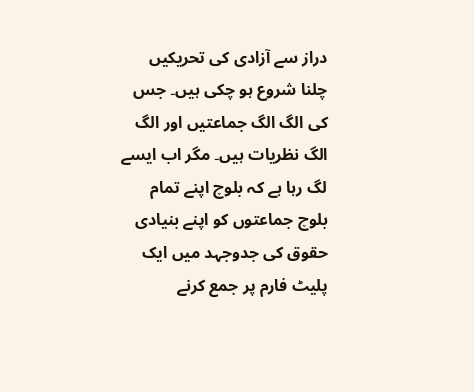دراز سے آزادی کی تحریکیں چلنا شروع ہو چکی ہیں۔ جس کی الگ الگ جماعتیں اور الگ الگ نظریات ہیں۔ مگر اب ایسے لگ رہا ہے کہ بلوچ اپنے تمام بلوچ جماعتوں کو اپنے بنیادی حقوق کی جدوجہد میں ایک پلیٹ فارم پر جمع کرنے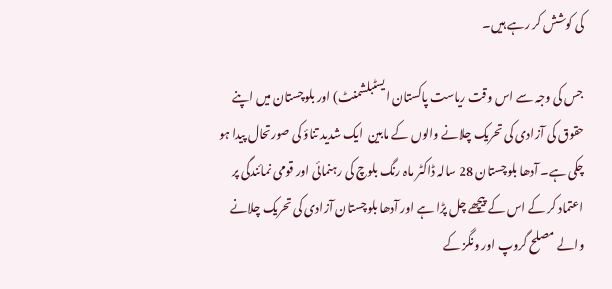کی کوشش کر رہے ہیں۔

جس کی وجہ سے اس وقت ریاست پاکستان ایسٹبلشمنٹ) اور بلوچستان میں اپنے حقوق کی آزادی کی تحریک چلانے والوں کے مابین  ایک شدید تناؤ کی صورتحال پیدا ہو چکی ہے۔ آدھا بلوچستان 28 سالہ ڈاکٹر ماہ رنگ بلوچ کی رہنمائی اور قومی نمائندگی پر اعتماد کر کے اس کے پیچھے چل پڑا ہے اور آدھا بلوچستان آزادی کی تحریک چلانے والے مصلح گروپ اور ونگز کے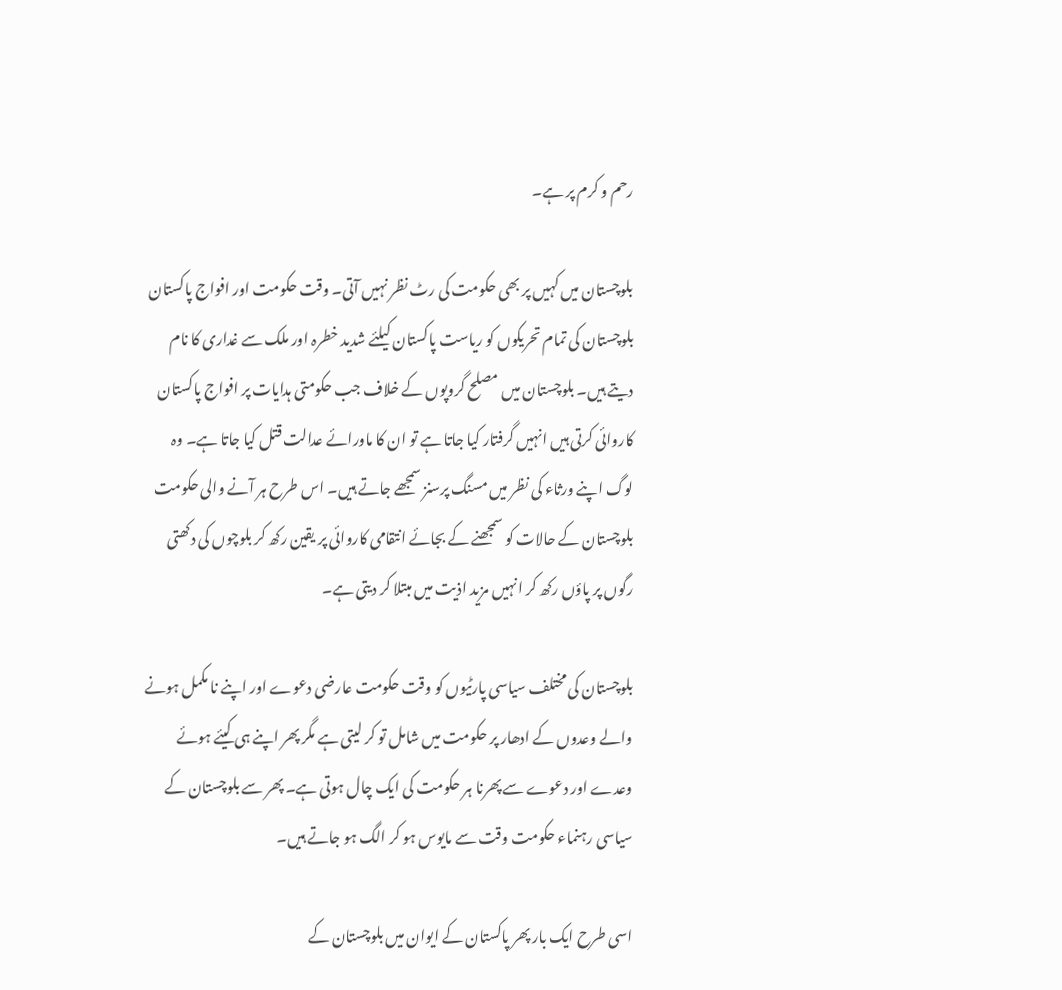رحم و کرم پر ہے۔

بلوچستان میں کہیں پر بھی حکومت کی رٹ نظر نہیں آتی۔ وقت حکومت اور افواج پاکستان بلوچستان کی تمام تحریکوں کو ریاست پاکستان کیلئے شدید خطرہ اور ملک سے غداری کا نام دیتے ہیں۔ بلوچستان میں مصلح گروپوں کے خلاف جب حکومتی ہدایات پر افواج پاکستان کاروائی کرتی ہیں انہیں گرفتار کیا جاتا ہے تو ان کا ماورائے عدالت قتل کیا جاتا ہے۔ وہ لوگ اپنے ورثاء کی نظر میں مسنگ پرسنز سمجھے جاتے ہیں۔ اس طرح ہر آنے والی حکومت بلوچستان کے حالات کو سمجھنے کے بجائے انتقامی کاروائی پر یقین رکھ کر بلوچوں کی دکھتی رگوں پر پاؤں رکھ کر انہیں مزید اذیت میں مبتلا کر دیتی ہے۔

بلوچستان کی مختلف سیاسی پارٹیوں کو وقت حکومت عارضی دعوے اور اپنے نا مکمل ہونے والے وعدوں کے ادھار پر حکومت میں شامل تو کر لیتی ہے مگر پھر اپنے ہی کیئے ہوئے وعدے اور دعوے سے پھرنا ہر حکومت کی ایک چال ہوتی ہے۔ پھر سے بلوچستان کے سیاسی رہنماء حکومت وقت سے مایوس ہو کر الگ ہو جاتے ہیں۔

اسی طرح ایک بار پھر پاکستان کے ایوان میں بلوچستان کے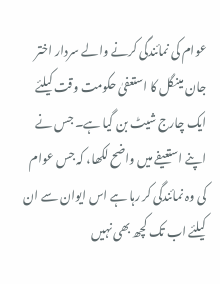عوام کی نمائندگی کرنے والے سردار اختر جان مینگل کا استعفیٰ حکومت وقت کیلئے ایک چارج شیٹ بن گیا ہے۔ جس نے اپنے استعیفے میں واضح لکھا، کہ جس عوام کی وہ نمائندگی کر رہا ہے اس ایوان سے ان کیلئے اب تک کچھ بھی نہیں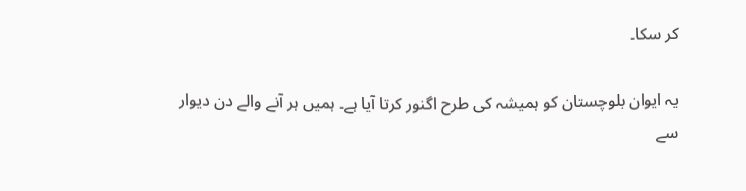کر سکا۔

یہ ایوان بلوچستان کو ہمیشہ کی طرح اگنور کرتا آیا ہے۔ ہمیں ہر آنے والے دن دیوار سے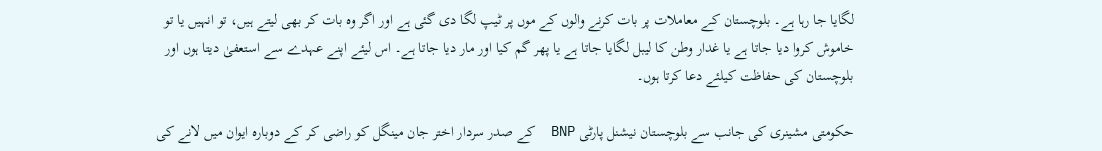لگایا جا رہا ہے۔ بلوچستان کے معاملات پر بات کرنے والوں کے موں پر ٹیپ لگا دی گئی ہے اور اگر وہ بات کر بھی لیتے ہیں، تو انہیں یا تو خاموش کروا دیا جاتا ہے یا غدار وطن کا لیبل لگایا جاتا ہے یا پھر گم کیا اور مار دیا جاتا ہے۔ اس لیئے اپنے عہدے سے استعفیٰ دیتا ہوں اور بلوچستان کی حفاظت کیلئے دعا کرتا ہوں۔

حکومتی مشینری کی جانب سے بلوچستان نیشنل پارٹی BNP  کے صدر سردار اختر جان مینگل کو راضی کر کے دوبارہ ایوان میں لانے کی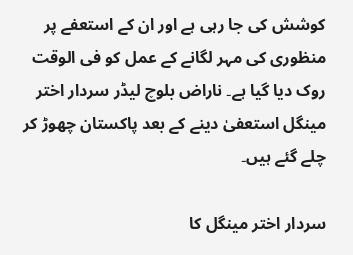کوشش کی جا رہی ہے اور ان کے استعفے پر منظوری کی مہر لگانے کے عمل کو فی الوقت روک دیا گیا ہے۔ ناراض بلوچ لیڈر سردار اختر مینگل استعفیٰ دینے کے بعد پاکستان چھوڑ کر چلے گئے ہیں۔

سردار اختر مینگل کا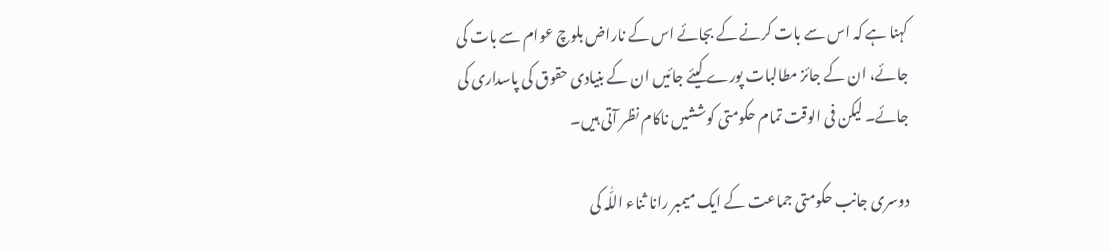کہنا ہے کہ اس سے بات کرنے کے بجائے اس کے ناراض بلوچ عوام سے بات کی جائے، ان کے جائز مطالبات پورے کیئے جائیں ان کے بنیادی حقوق کی پاسداری کی جائے۔ لیکن فی الوقت تمام حکومتی کوششیں ناکام نظر آتی ہیں۔

دوسری جانب حکومتی جماعت کے ایک میمبر رانا ثناء اللّٰہ کی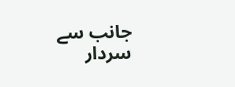جانب سے سردار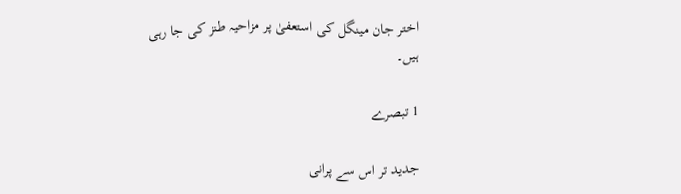اختر جان مینگل کی استعفیٰ پر مزاحیہ طنز کی جا رہی ہیں۔

1 تبصرے

جدید تر اس سے پرانی